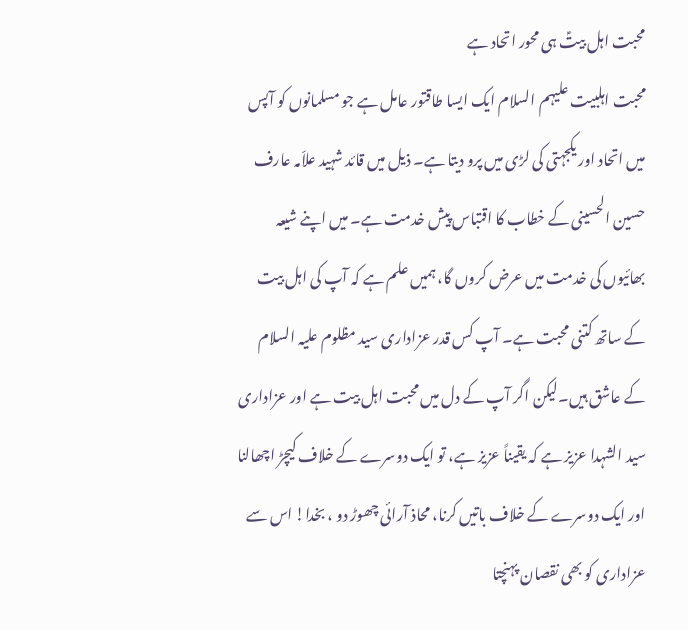محبت اہل بیتؑ ہی محور اتحاد ہے
محبت اہلبیت علیہم السلام ایک ایسا طاقتور عامل ہے جو مسلمانوں کو آپس میں اتحاد اور یکجہتی کی لڑی میں پرو دیتا ہے۔ ذیل میں قائد شہید علاّمہ عارف حسین الحسینی کے خطاب کا اقتباس پیش خدمت ہے۔ میں اپنے شیعہ بھائیوں کی خدمت میں عرض کروں گا، ہمیں علم ہے کہ آپ کی اہل بیت کے ساتھ کتنی محبت ہے۔ آپ کس قدر عزاداری سید مظلوم علیہ السلام کے عاشق ہیں۔لیکن اگر آپ کے دل میں محبت اہل بیت ہے اور عزاداری سید الشہدا عزیز ہے کہ یقیناً عزیز ہے، تو ایک دوسرے کے خلاف کیچڑ اچھالنا اور ایک دوسرے کے خلاف باتیں کرنا، محاذ آرائی چھوڑ دو ، بخدا! اس سے عزاداری کو بھی نقصان پہنچتا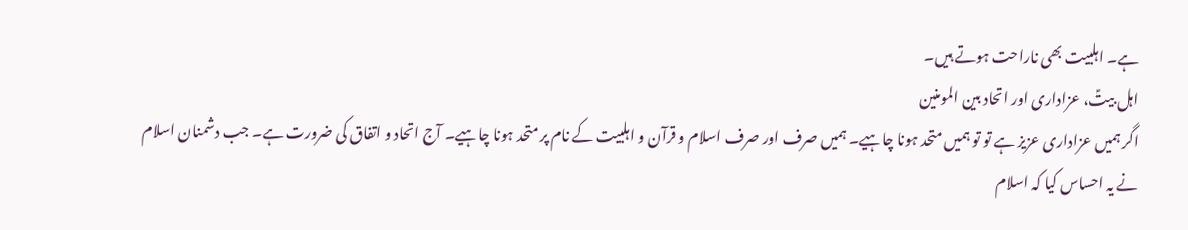ہے۔ اہلبیت بھی ناراحت ہوتے ہیں۔
اہل بیتؑ، عزاداری اور اتحاد بین المومنین
اگر ہمیں عزاداری عزیز ہے تو تو ہمیں متحد ہونا چاہیے۔ ہمیں صرف اور صرف اسلام و قرآن و اہلبیت کے نام پر متحد ہونا چاہیے۔ آج اتحاد و اتفاق کی ضرورت ہے۔ جب دشمنان اسلام نے یہ احساس کیا کہ اسلام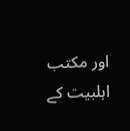اور مکتب اہلبیت کے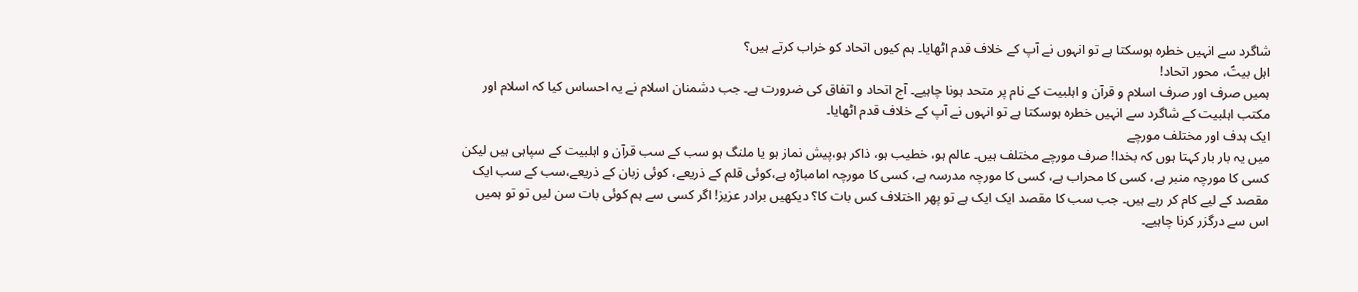شاگرد سے انہیں خطرہ ہوسکتا ہے تو انہوں نے آپ کے خلاف قدم اٹھایا۔ ہم کیوں اتحاد کو خراب کرتے ہیں؟
اہل بیتؑ، محور اتحاد!
ہمیں صرف اور صرف اسلام و قرآن و اہلبیت کے نام پر متحد ہونا چاہیے۔ آج اتحاد و اتفاق کی ضرورت ہے۔ جب دشمنان اسلام نے یہ احساس کیا کہ اسلام اور مکتب اہلبیت کے شاگرد سے انہیں خطرہ ہوسکتا ہے تو انہوں نے آپ کے خلاف قدم اٹھایا۔
ایک ہدف اور مختلف مورچے
میں یہ بار بار کہتا ہوں کہ بخدا! صرف مورچے مختلف ہیں۔ عالم ہو، خطیب ہو، ذاکر ہو،پیش نماز ہو یا ملنگ ہو سب کے سب قرآن و اہلبیت کے سپاہی ہیں لیکن کسی کا مورچہ منبر ہے، کسی کا محراب ہے، کسی کا مورچہ مدرسہ ہے، کسی کا مورچہ امامباڑہ ہے،کوئی قلم کے ذریعے، کوئی زبان کے ذریعے،سب کے سب ایک مقصد کے لیے کام کر رہے ہیں۔ جب سب کا مقصد ایک ایک ہے تو پھر ااختلاف کس بات کا؟ دیکھیں برادر عزیز! اگر کسی سے ہم کوئی بات سن لیں تو تو ہمیں اس سے درگزر کرنا چاہیے۔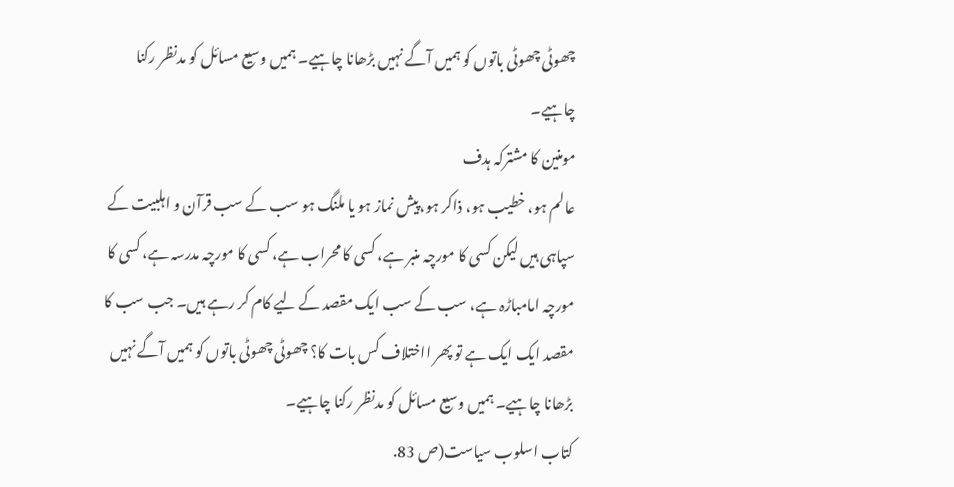چھوٹی چھوٹی باتوں کو ہمیں آگے نہیں بڑھانا چاہیے۔ ہمیں وسیع مسائل کو مدنظر رکنا چاہیے۔
مومنین کا مشترکہ ہدف
عالم ہو، خطیب ہو، ذاکر ہو،پیش نماز ہو یا ملنگ ہو سب کے سب قرآن و اہلبیت کے سپاہی ہیں لیکن کسی کا مورچہ منبر ہے، کسی کا محراب ہے، کسی کا مورچہ مدرسہ ہے، کسی کا مورچہ امامباڑہ ہے، سب کے سب ایک مقصد کے لیے کام کر رہے ہیں۔ جب سب کا مقصد ایک ایک ہے تو پھر ااختلاف کس بات کا؟ چھوٹی چھوٹی باتوں کو ہمیں آگے نہیں بڑھانا چاہیے۔ ہمیں وسیع مسائل کو مدنظر رکنا چاہیے۔
کتاب اسلوب سیاست(ص 83.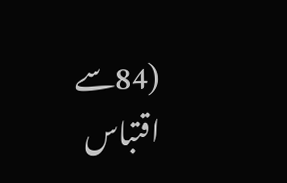(84سے اقتباس